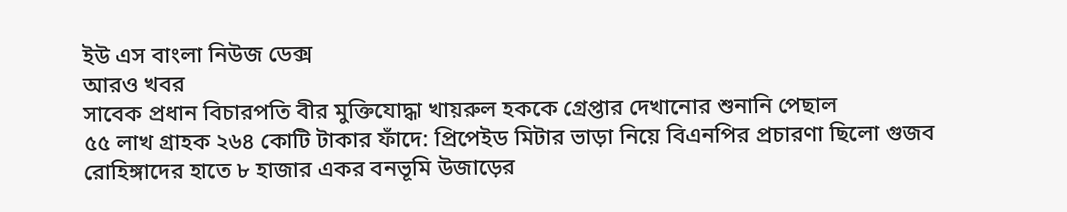ইউ এস বাংলা নিউজ ডেক্স
আরও খবর
সাবেক প্রধান বিচারপতি বীর মুক্তিযোদ্ধা খায়রুল হককে গ্রেপ্তার দেখানোর শুনানি পেছাল
৫৫ লাখ গ্রাহক ২৬৪ কোটি টাকার ফাঁদে: প্রিপেইড মিটার ভাড়া নিয়ে বিএনপির প্রচারণা ছিলো গুজব
রোহিঙ্গাদের হাতে ৮ হাজার একর বনভূমি উজাড়ের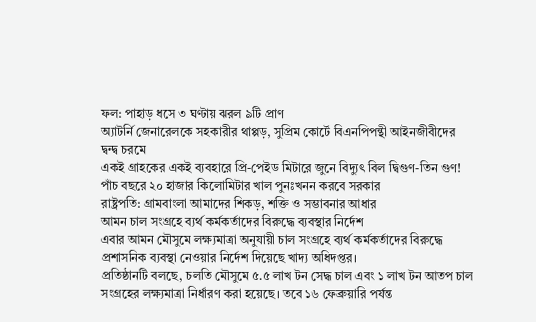ফল: পাহাড় ধসে ৩ ঘণ্টায় ঝরল ৯টি প্রাণ
অ্যাটর্নি জেনারেলকে সহকারীর থাপ্পড়, সুপ্রিম কোর্টে বিএনপিপন্থী আইনজীবীদের দ্বন্দ্ব চরমে
একই গ্রাহকের একই ব্যবহারে প্রি-পেইড মিটারে জুনে বিদ্যুৎ বিল দ্বিগুণ-তিন গুণ!
পাঁচ বছরে ২০ হাজার কিলোমিটার খাল পুনঃখনন করবে সরকার
রাষ্ট্রপতি: গ্রামবাংলা আমাদের শিকড়, শক্তি ও সম্ভাবনার আধার
আমন চাল সংগ্রহে ব্যর্থ কর্মকর্তাদের বিরুদ্ধে ব্যবস্থার নির্দেশ
এবার আমন মৌসুমে লক্ষ্যমাত্রা অনুযায়ী চাল সংগ্রহে ব্যর্থ কর্মকর্তাদের বিরুদ্ধে প্রশাসনিক ব্যবস্থা নেওয়ার নির্দেশ দিয়েছে খাদ্য অধিদপ্তর।
প্রতিষ্ঠানটি বলছে, চলতি মৌসুমে ৫.৫ লাখ টন সেদ্ধ চাল এবং ১ লাখ টন আতপ চাল সংগ্রহের লক্ষ্যমাত্রা নির্ধারণ করা হয়েছে। তবে ১৬ ফেব্রুয়ারি পর্যন্ত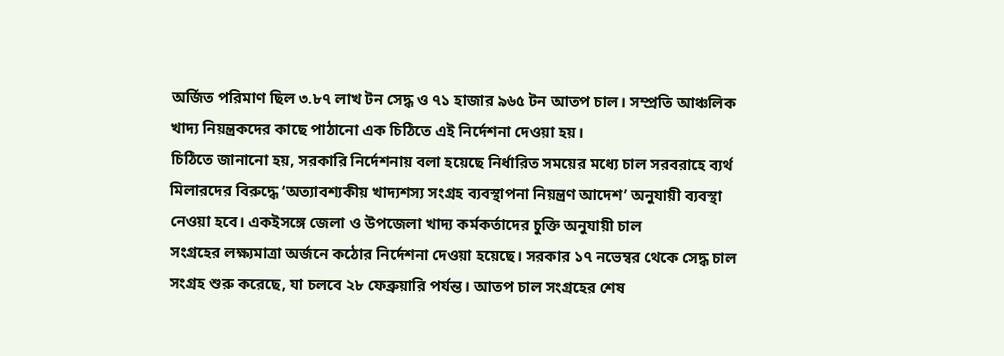অর্জিত পরিমাণ ছিল ৩.৮৭ লাখ টন সেদ্ধ ও ৭১ হাজার ৯৬৫ টন আতপ চাল। সম্প্রতি আঞ্চলিক খাদ্য নিয়ন্ত্রকদের কাছে পাঠানো এক চিঠিতে এই নির্দেশনা দেওয়া হয়।
চিঠিতে জানানো হয়, সরকারি নির্দেশনায় বলা হয়েছে নির্ধারিত সময়ের মধ্যে চাল সরবরাহে ব্যর্থ মিলারদের বিরুদ্ধে ‘অত্যাবশ্যকীয় খাদ্যশস্য সংগ্রহ ব্যবস্থাপনা নিয়ন্ত্রণ আদেশ’ অনুযায়ী ব্যবস্থা নেওয়া হবে। একইসঙ্গে জেলা ও উপজেলা খাদ্য কর্মকর্তাদের চুক্তি অনুযায়ী চাল
সংগ্রহের লক্ষ্যমাত্রা অর্জনে কঠোর নির্দেশনা দেওয়া হয়েছে। সরকার ১৭ নভেম্বর থেকে সেদ্ধ চাল সংগ্রহ শুরু করেছে, যা চলবে ২৮ ফেব্রুয়ারি পর্যন্ত। আতপ চাল সংগ্রহের শেষ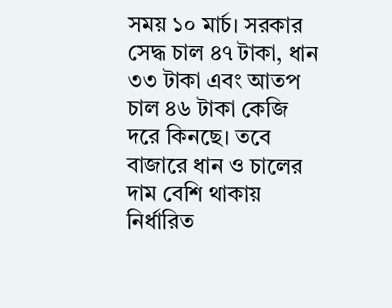সময় ১০ মার্চ। সরকার সেদ্ধ চাল ৪৭ টাকা, ধান ৩৩ টাকা এবং আতপ চাল ৪৬ টাকা কেজি দরে কিনছে। তবে বাজারে ধান ও চালের দাম বেশি থাকায় নির্ধারিত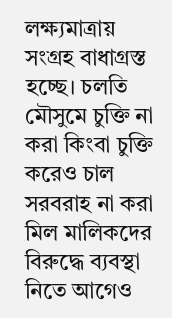লক্ষ্যমাত্রায় সংগ্রহ বাধাগ্রস্ত হচ্ছে। চলতি মৌসুমে চুক্তি না করা কিংবা চুক্তি করেও চাল সরবরাহ না করা মিল মালিকদের বিরুদ্ধে ব্যবস্থা নিতে আগেও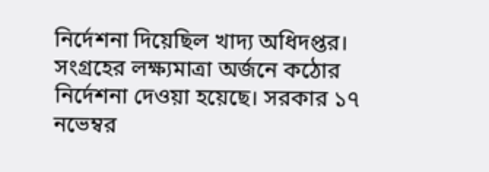নির্দেশনা দিয়েছিল খাদ্য অধিদপ্তর।
সংগ্রহের লক্ষ্যমাত্রা অর্জনে কঠোর নির্দেশনা দেওয়া হয়েছে। সরকার ১৭ নভেম্বর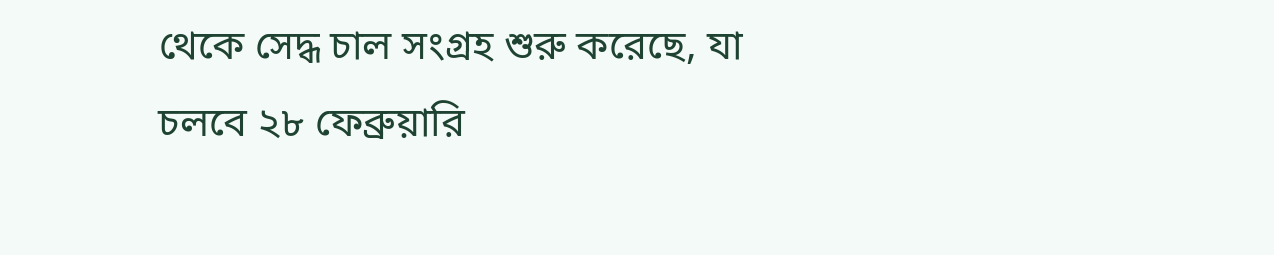থেকে সেদ্ধ চাল সংগ্রহ শুরু করেছে, যা চলবে ২৮ ফেব্রুয়ারি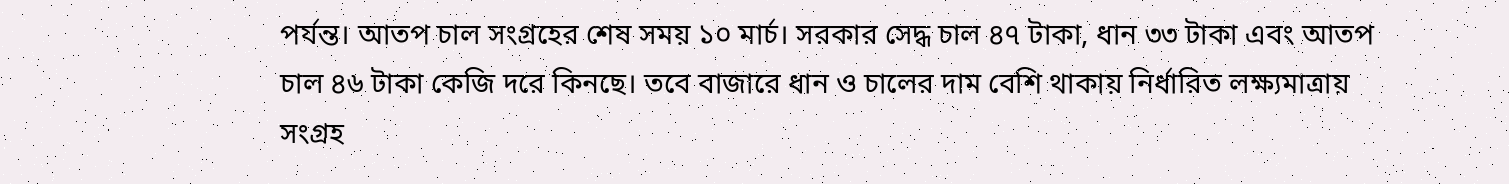পর্যন্ত। আতপ চাল সংগ্রহের শেষ সময় ১০ মার্চ। সরকার সেদ্ধ চাল ৪৭ টাকা, ধান ৩৩ টাকা এবং আতপ চাল ৪৬ টাকা কেজি দরে কিনছে। তবে বাজারে ধান ও চালের দাম বেশি থাকায় নির্ধারিত লক্ষ্যমাত্রায় সংগ্রহ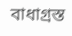বাধাগ্রস্ত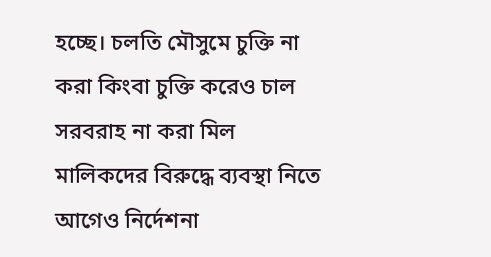হচ্ছে। চলতি মৌসুমে চুক্তি না করা কিংবা চুক্তি করেও চাল সরবরাহ না করা মিল মালিকদের বিরুদ্ধে ব্যবস্থা নিতে আগেও নির্দেশনা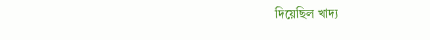দিয়েছিল খাদ্য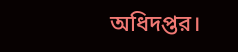অধিদপ্তর।